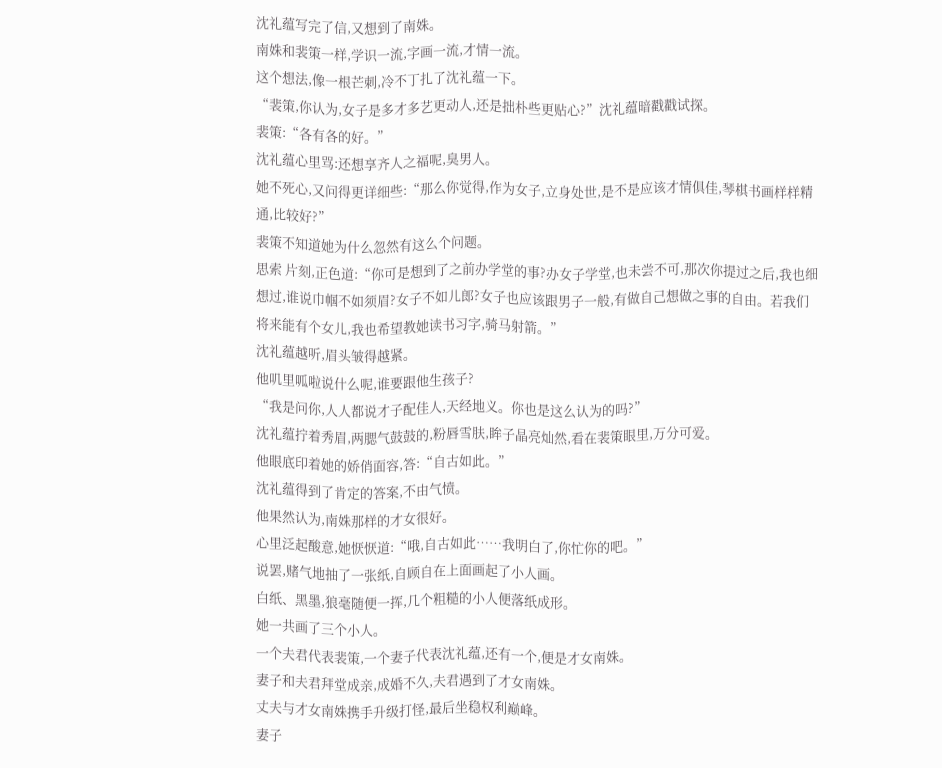沈礼蕴写完了信,又想到了南姝。
南姝和裴策一样,学识一流,字画一流,才情一流。
这个想法,像一根芒刺,冷不丁扎了沈礼蕴一下。
“裴策,你认为,女子是多才多艺更动人,还是拙朴些更贴心?”沈礼蕴暗戳戳试探。
裴策:“各有各的好。”
沈礼蕴心里骂:还想享齐人之福呢,臭男人。
她不死心,又问得更详细些:“那么你觉得,作为女子,立身处世,是不是应该才情俱佳,琴棋书画样样精通,比较好?”
裴策不知道她为什么忽然有这么个问题。
思索 片刻,正色道:“你可是想到了之前办学堂的事?办女子学堂,也未尝不可,那次你提过之后,我也细想过,谁说巾帼不如须眉?女子不如儿郎?女子也应该跟男子一般,有做自己想做之事的自由。若我们将来能有个女儿,我也希望教她读书习字,骑马射箭。”
沈礼蕴越听,眉头皱得越紧。
他叽里呱啦说什么呢,谁要跟他生孩子?
“我是问你,人人都说才子配佳人,天经地义。你也是这么认为的吗?”
沈礼蕴拧着秀眉,两腮气鼓鼓的,粉唇雪肤,眸子晶亮灿然,看在裴策眼里,万分可爱。
他眼底印着她的娇俏面容,答:“自古如此。”
沈礼蕴得到了肯定的答案,不由气愤。
他果然认为,南姝那样的才女很好。
心里泛起酸意,她恹恹道:“哦,自古如此……我明白了,你忙你的吧。”
说罢,赌气地抽了一张纸,自顾自在上面画起了小人画。
白纸、黑墨,狼毫随便一挥,几个粗糙的小人便落纸成形。
她一共画了三个小人。
一个夫君代表裴策,一个妻子代表沈礼蕴,还有一个,便是才女南姝。
妻子和夫君拜堂成亲,成婚不久,夫君遇到了才女南姝。
丈夫与才女南姝携手升级打怪,最后坐稳权利巅峰。
妻子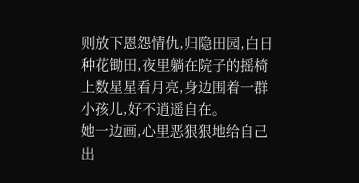则放下恩怨情仇,归隐田园,白日种花锄田,夜里躺在院子的摇椅上数星星看月亮,身边围着一群小孩儿,好不逍遥自在。
她一边画,心里恶狠狠地给自己出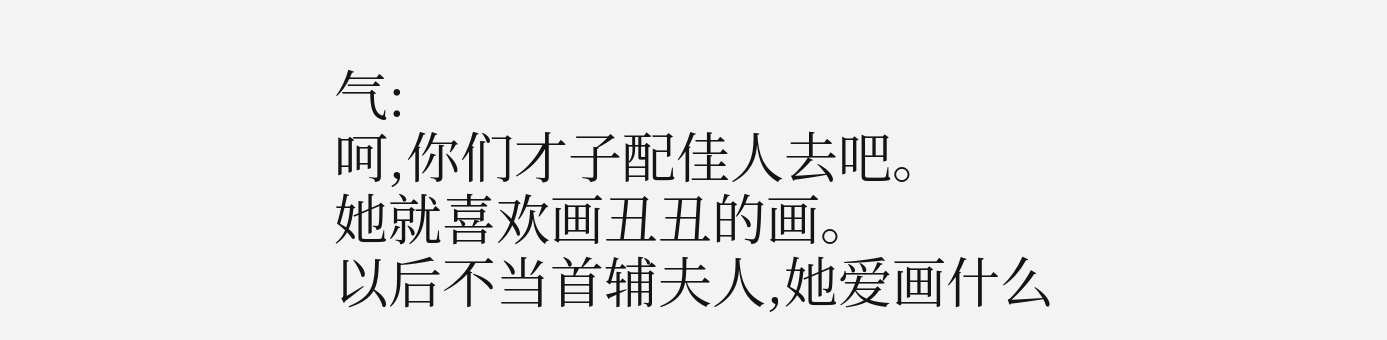气:
呵,你们才子配佳人去吧。
她就喜欢画丑丑的画。
以后不当首辅夫人,她爱画什么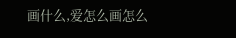画什么,爱怎么画怎么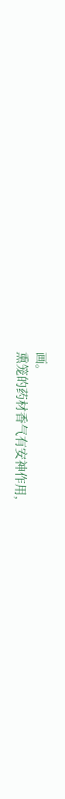画。
熏笼的药材香气有安神作用,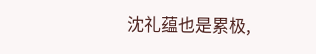沈礼蕴也是累极,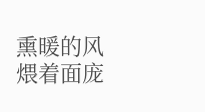熏暖的风煨着面庞